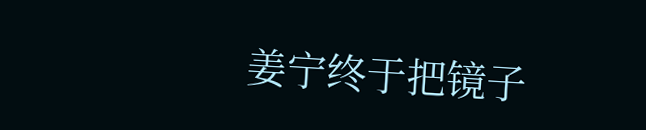姜宁终于把镜子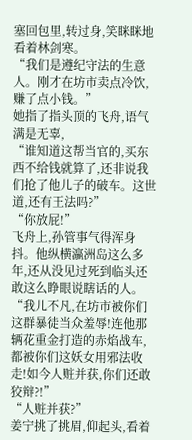塞回包里,转过身,笑眯眯地看着林剑寒。
“我们是遵纪守法的生意人。刚才在坊市卖点冷饮,赚了点小钱。”
她指了指头顶的飞舟,语气满是无辜,
“谁知道这帮当官的,买东西不给钱就算了,还非说我们抢了他儿子的破车。这世道,还有王法吗?”
“你放屁!”
飞舟上,孙管事气得浑身抖。他纵横瀛洲岛这么多年,还从没见过死到临头还敢这么睁眼说瞎话的人。
“我儿不凡,在坊市被你们这群暴徒当众羞辱!连他那辆花重金打造的赤焰战车,都被你们这妖女用邪法收走!如今人赃并获,你们还敢狡辩?!”
“人赃并获?”
姜宁挑了挑眉,仰起头,看着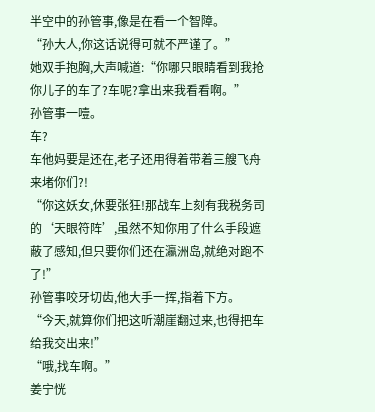半空中的孙管事,像是在看一个智障。
“孙大人,你这话说得可就不严谨了。”
她双手抱胸,大声喊道:“你哪只眼睛看到我抢你儿子的车了?车呢?拿出来我看看啊。”
孙管事一噎。
车?
车他妈要是还在,老子还用得着带着三艘飞舟来堵你们?!
“你这妖女,休要张狂!那战车上刻有我税务司的‘天眼符阵’,虽然不知你用了什么手段遮蔽了感知,但只要你们还在瀛洲岛,就绝对跑不了!”
孙管事咬牙切齿,他大手一挥,指着下方。
“今天,就算你们把这听潮崖翻过来,也得把车给我交出来!”
“哦,找车啊。”
姜宁恍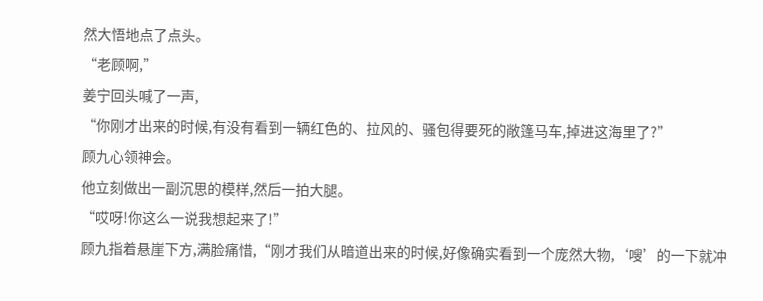然大悟地点了点头。
“老顾啊,”
姜宁回头喊了一声,
“你刚才出来的时候,有没有看到一辆红色的、拉风的、骚包得要死的敞篷马车,掉进这海里了?”
顾九心领神会。
他立刻做出一副沉思的模样,然后一拍大腿。
“哎呀!你这么一说我想起来了!”
顾九指着悬崖下方,满脸痛惜,“刚才我们从暗道出来的时候,好像确实看到一个庞然大物,‘嗖’的一下就冲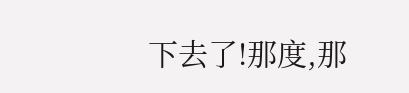下去了!那度,那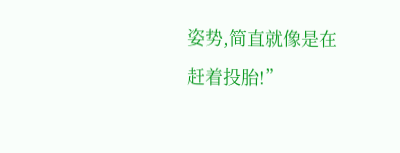姿势,简直就像是在赶着投胎!”